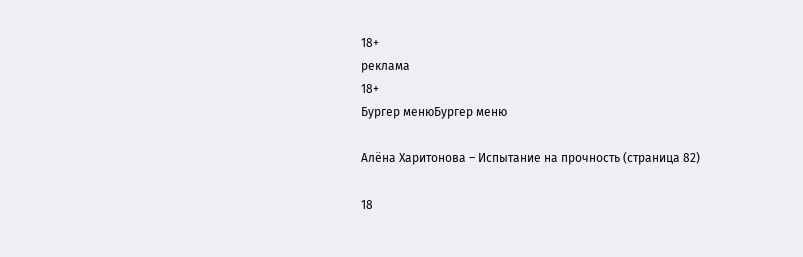18+
реклама
18+
Бургер менюБургер меню

Алёна Харитонова – Испытание на прочность (страница 82)

18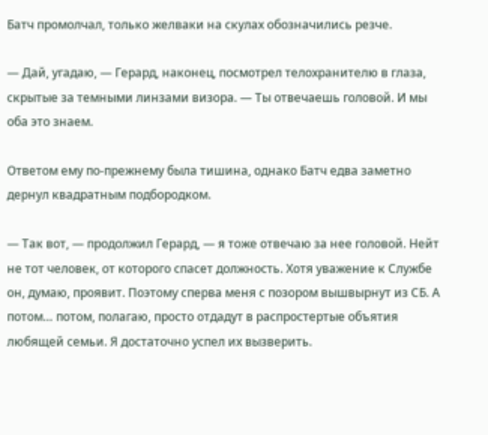Батч промолчал, только желваки на скулах обозначились резче.

— Дай, угадаю, — Герард, наконец, посмотрел телохранителю в глаза, скрытые за темными линзами визора. — Ты отвечаешь головой. И мы оба это знаем.

Ответом ему по-прежнему была тишина, однако Батч едва заметно дернул квадратным подбородком.

— Так вот, — продолжил Герард, — я тоже отвечаю за нее головой. Нейт не тот человек, от которого спасет должность. Хотя уважение к Службе он, думаю, проявит. Поэтому сперва меня с позором вышвырнут из СБ. А потом… потом, полагаю, просто отдадут в распростертые объятия любящей семьи. Я достаточно успел их вызверить.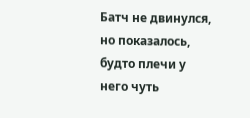Батч не двинулся, но показалось, будто плечи у него чуть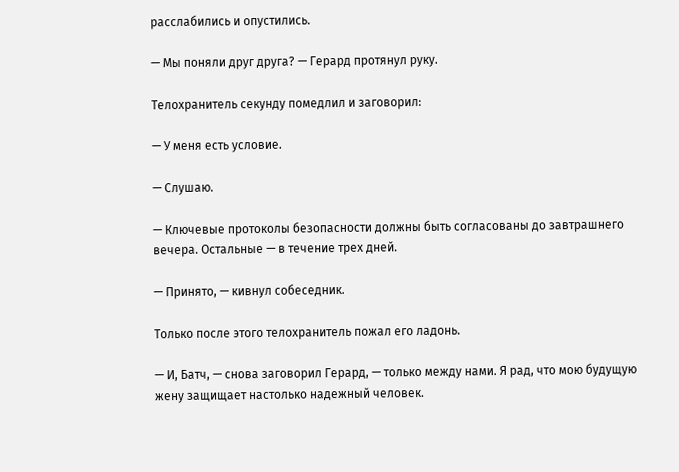расслабились и опустились.

— Мы поняли друг друга? — Герард протянул руку.

Телохранитель секунду помедлил и заговорил:

— У меня есть условие.

— Слушаю.

— Ключевые протоколы безопасности должны быть согласованы до завтрашнего вечера. Остальные — в течение трех дней.

— Принято, — кивнул собеседник.

Только после этого телохранитель пожал его ладонь.

— И, Батч, — снова заговорил Герард, — только между нами. Я рад, что мою будущую жену защищает настолько надежный человек.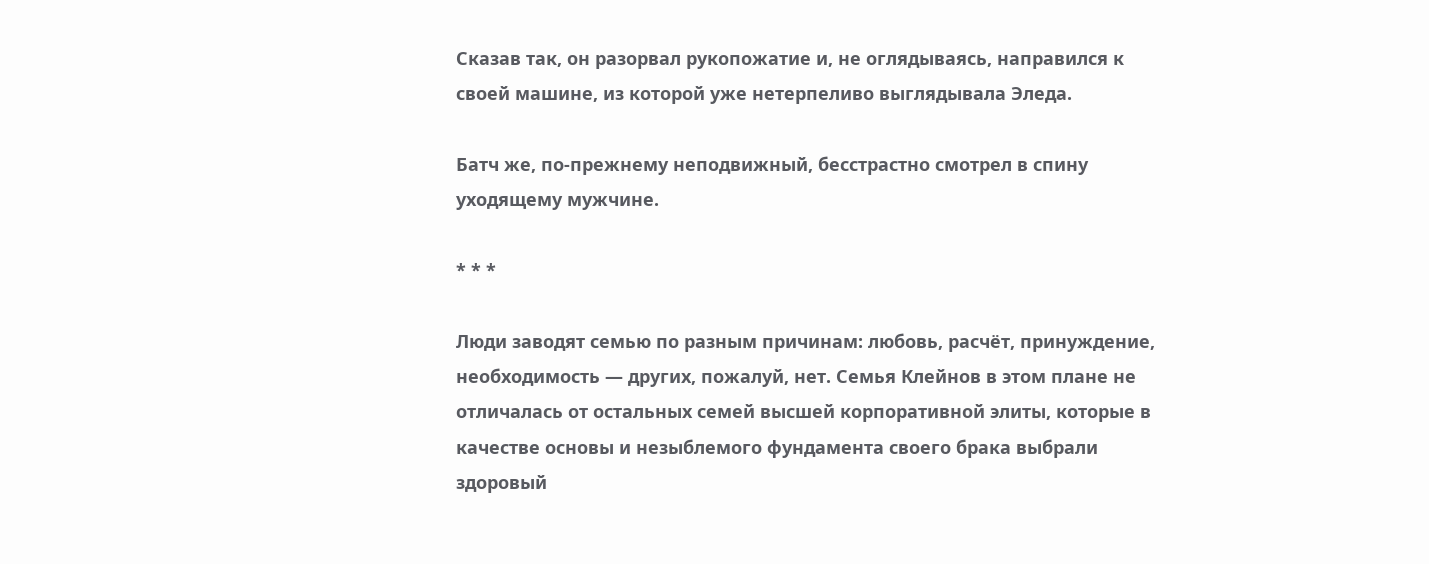Сказав так, он разорвал рукопожатие и, не оглядываясь, направился к своей машине, из которой уже нетерпеливо выглядывала Эледа.

Батч же, по-прежнему неподвижный, бесстрастно смотрел в спину уходящему мужчине.

* * *

Люди заводят семью по разным причинам: любовь, расчёт, принуждение, необходимость — других, пожалуй, нет. Семья Клейнов в этом плане не отличалась от остальных семей высшей корпоративной элиты, которые в качестве основы и незыблемого фундамента своего брака выбрали здоровый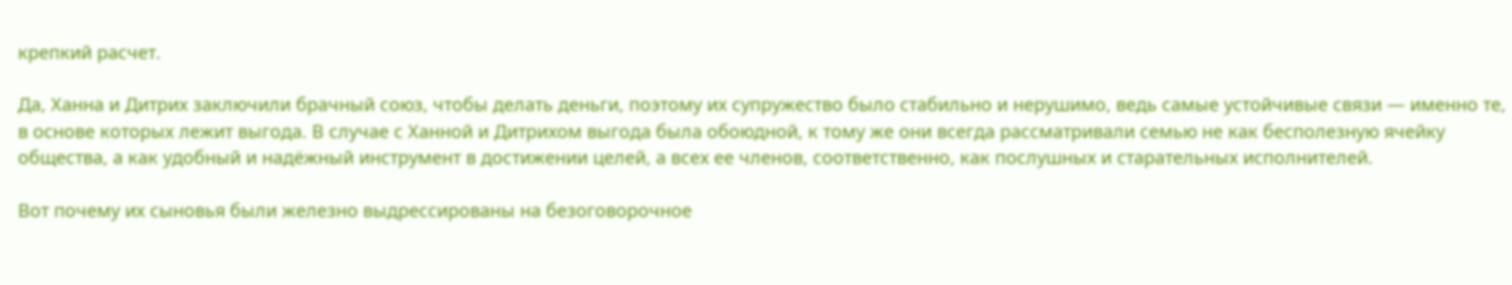крепкий расчет.

Да, Ханна и Дитрих заключили брачный союз, чтобы делать деньги, поэтому их супружество было стабильно и нерушимо, ведь самые устойчивые связи — именно те, в основе которых лежит выгода. В случае с Ханной и Дитрихом выгода была обоюдной, к тому же они всегда рассматривали семью не как бесполезную ячейку общества, а как удобный и надёжный инструмент в достижении целей, а всех ее членов, соответственно, как послушных и старательных исполнителей.

Вот почему их сыновья были железно выдрессированы на безоговорочное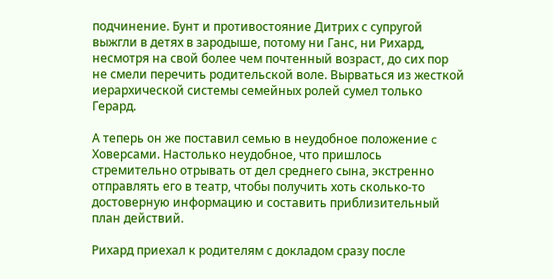подчинение. Бунт и противостояние Дитрих с супругой выжгли в детях в зародыше, потому ни Ганс, ни Рихард, несмотря на свой более чем почтенный возраст, до сих пор не смели перечить родительской воле. Вырваться из жесткой иерархической системы семейных ролей сумел только Герард.

А теперь он же поставил семью в неудобное положение c Ховерсами. Настолько неудобное, что пришлось стремительно отрывать от дел среднего сына, экстренно отправлять его в театр, чтобы получить хоть сколько-то достоверную информацию и составить приблизительный план действий.

Рихард приехал к родителям с докладом сразу после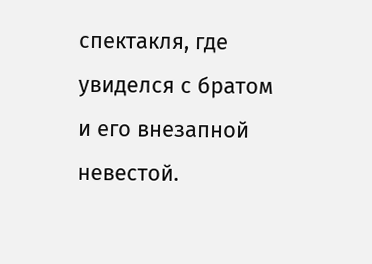спектакля, где увиделся с братом и его внезапной невестой.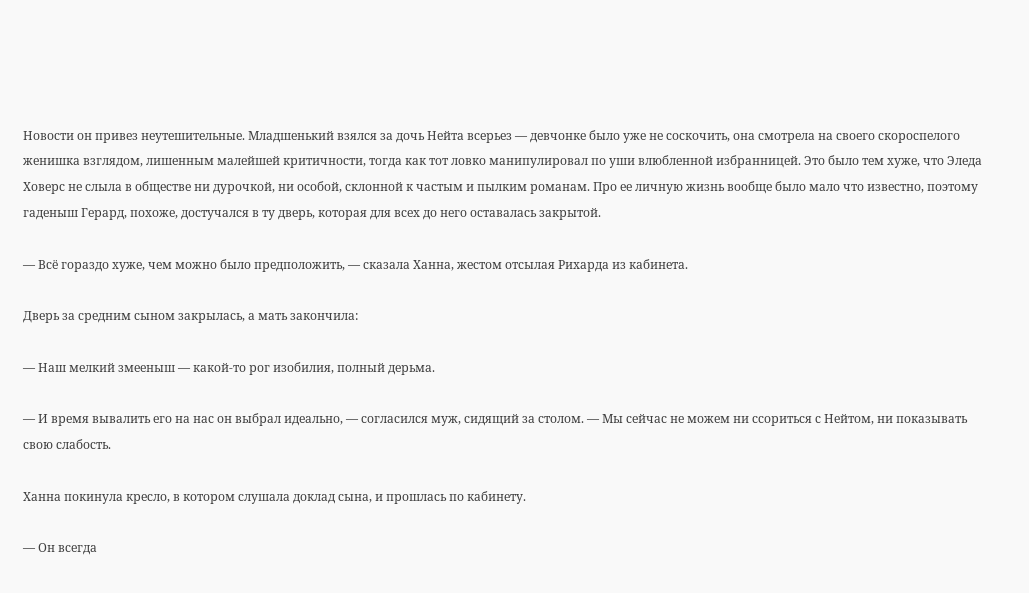Новости он привез неутешительные. Младшенький взялся за дочь Нейта всерьез — девчонке было уже не соскочить, она смотрела на своего скороспелого женишка взглядом, лишенным малейшей критичности, тогда как тот ловко манипулировал по уши влюбленной избранницей. Это было тем хуже, что Эледа Ховерс не слыла в обществе ни дурочкой, ни особой, склонной к частым и пылким романам. Про ее личную жизнь вообще было мало что известно, поэтому гаденыш Герард, похоже, достучался в ту дверь, которая для всех до него оставалась закрытой.

— Всё гораздо хуже, чем можно было предположить, — сказала Ханна, жестом отсылая Рихарда из кабинета.

Дверь за средним сыном закрылась, а мать закончила:

— Наш мелкий змееныш — какой-то рог изобилия, полный дерьма.

— И время вывалить его на нас он выбрал идеально, — согласился муж, сидящий за столом. — Мы сейчас не можем ни ссориться с Нейтом, ни показывать свою слабость.

Ханна покинула кресло, в котором слушала доклад сына, и прошлась по кабинету.

— Он всегда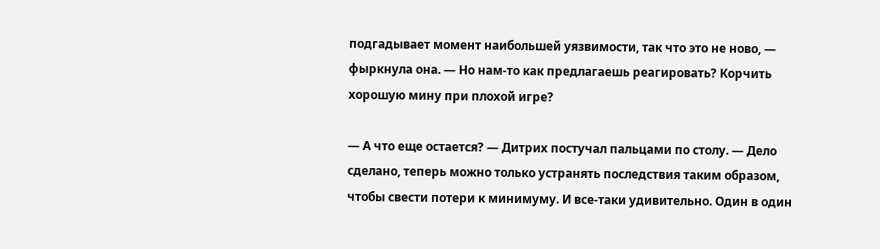подгадывает момент наибольшей уязвимости, так что это не ново, — фыркнула она. — Но нам-то как предлагаешь реагировать? Корчить хорошую мину при плохой игре?

— А что еще остается? — Дитрих постучал пальцами по столу. — Дело сделано, теперь можно только устранять последствия таким образом, чтобы свести потери к минимуму. И все-таки удивительно. Один в один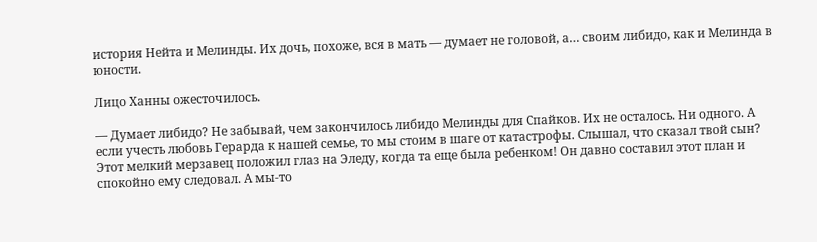история Нейта и Мелинды. Их дочь, похоже, вся в мать — думает не головой, а… своим либидо, как и Мелинда в юности.

Лицо Ханны ожесточилось.

— Думает либидо? Не забывай, чем закончилось либидо Мелинды для Спайков. Их не осталось. Ни одного. А если учесть любовь Герарда к нашей семье, то мы стоим в шаге от катастрофы. Слышал, что сказал твой сын? Этот мелкий мерзавец положил глаз на Эледу, когда та еще была ребенком! Он давно составил этот план и спокойно ему следовал. А мы-то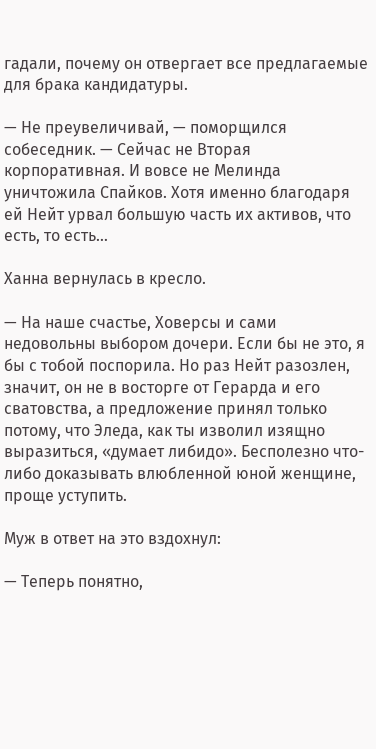гадали, почему он отвергает все предлагаемые для брака кандидатуры.

— Не преувеличивай, — поморщился собеседник. — Сейчас не Вторая корпоративная. И вовсе не Мелинда уничтожила Спайков. Хотя именно благодаря ей Нейт урвал большую часть их активов, что есть, то есть…

Ханна вернулась в кресло.

— На наше счастье, Ховерсы и сами недовольны выбором дочери. Если бы не это, я бы с тобой поспорила. Но раз Нейт разозлен, значит, он не в восторге от Герарда и его сватовства, а предложение принял только потому, что Эледа, как ты изволил изящно выразиться, «думает либидо». Бесполезно что-либо доказывать влюбленной юной женщине, проще уступить.

Муж в ответ на это вздохнул:

— Теперь понятно,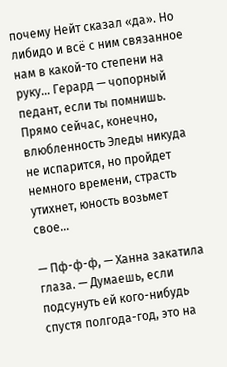почему Нейт сказал «да». Но либидо и всё с ним связанное нам в какой-то степени на руку… Герард — чопорный педант, если ты помнишь. Прямо сейчас, конечно, влюбленность Эледы никуда не испарится, но пройдет немного времени, страсть утихнет, юность возьмет свое…

— Пф-ф-ф, — Ханна закатила глаза. — Думаешь, если подсунуть ей кого-нибудь спустя полгода-год, это на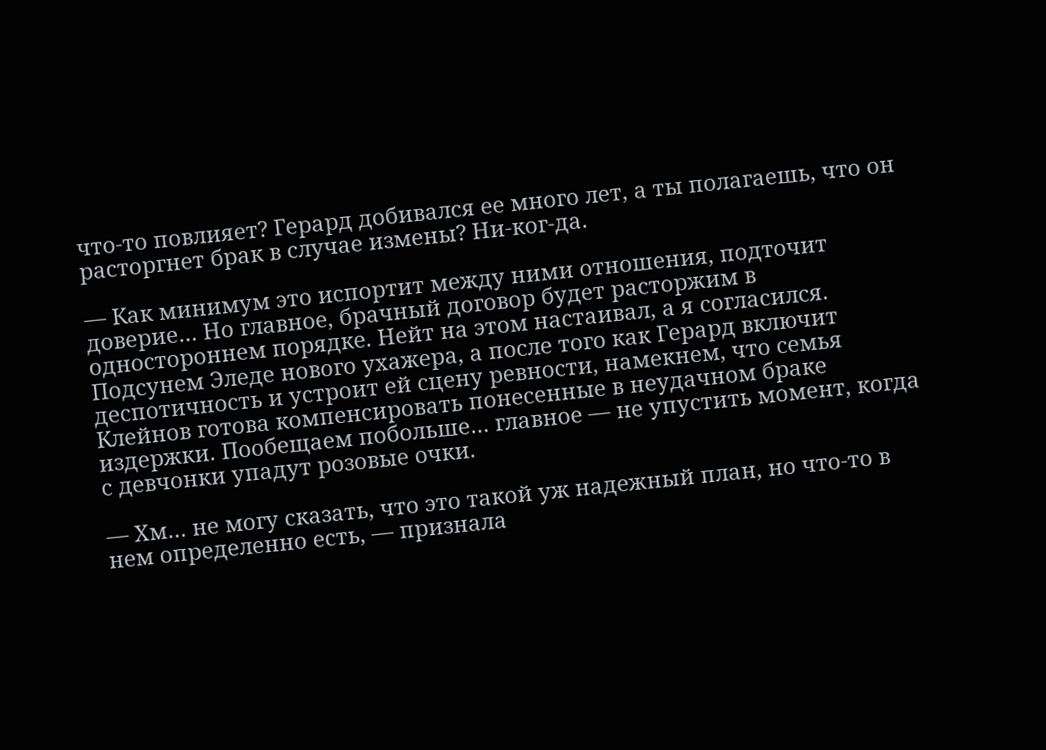что-то повлияет? Герард добивался ее много лет, а ты полагаешь, что он расторгнет брак в случае измены? Ни-ког-да.

— Как минимум это испортит между ними отношения, подточит доверие… Но главное, брачный договор будет расторжим в одностороннем порядке. Нейт на этом настаивал, а я согласился. Подсунем Эледе нового ухажера, а после того как Герард включит деспотичность и устроит ей сцену ревности, намекнем, что семья Клейнов готова компенсировать понесенные в неудачном браке издержки. Пообещаем побольше… главное — не упустить момент, когда с девчонки упадут розовые очки.

— Хм… не могу сказать, что это такой уж надежный план, но что-то в нем определенно есть, — признала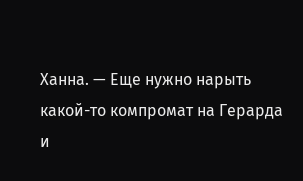Ханна. — Еще нужно нарыть какой-то компромат на Герарда и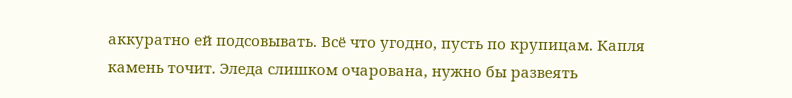аккуратно ей подсовывать. Всё что угодно, пусть по крупицам. Капля камень точит. Эледа слишком очарована, нужно бы развеять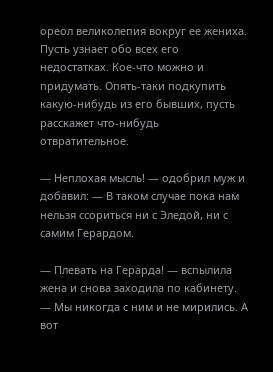ореол великолепия вокруг ее жениха. Пусть узнает обо всех его недостатках. Кое-что можно и придумать. Опять-таки подкупить какую-нибудь из его бывших, пусть расскажет что-нибудь отвратительное.

— Неплохая мысль! — одобрил муж и добавил: — В таком случае пока нам нельзя ссориться ни с Эледой, ни с самим Герардом.

— Плевать на Герарда! — вспылила жена и снова заходила по кабинету. — Мы никогда с ним и не мирились. А вот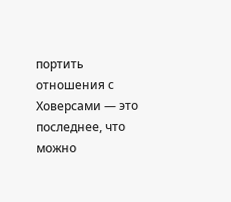портить отношения с Ховерсами — это последнее, что можно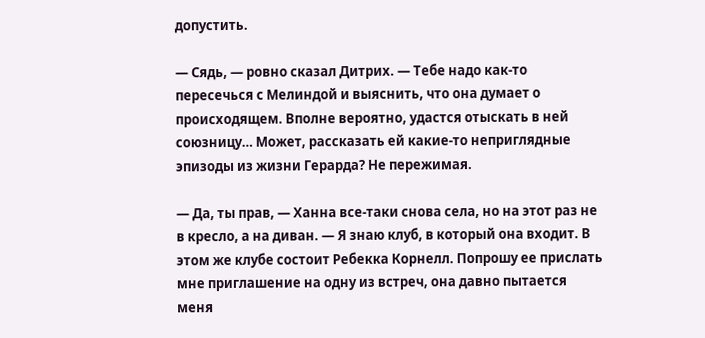допустить.

— Сядь, — ровно сказал Дитрих. — Тебе надо как-то пересечься с Мелиндой и выяснить, что она думает о происходящем. Вполне вероятно, удастся отыскать в ней союзницу… Может, рассказать ей какие-то неприглядные эпизоды из жизни Герарда? Не пережимая.

— Да, ты прав, — Ханна все-таки снова села, но на этот раз не в кресло, а на диван. — Я знаю клуб, в который она входит. В этом же клубе состоит Ребекка Корнелл. Попрошу ее прислать мне приглашение на одну из встреч, она давно пытается меня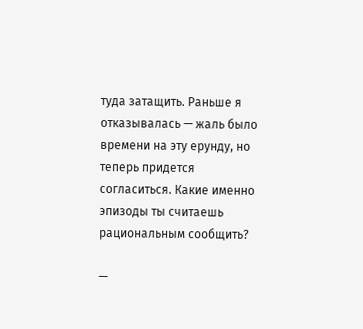туда затащить. Раньше я отказывалась — жаль было времени на эту ерунду, но теперь придется согласиться. Какие именно эпизоды ты считаешь рациональным сообщить?

—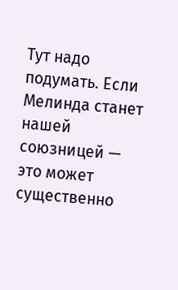Тут надо подумать. Если Мелинда станет нашей союзницей — это может существенно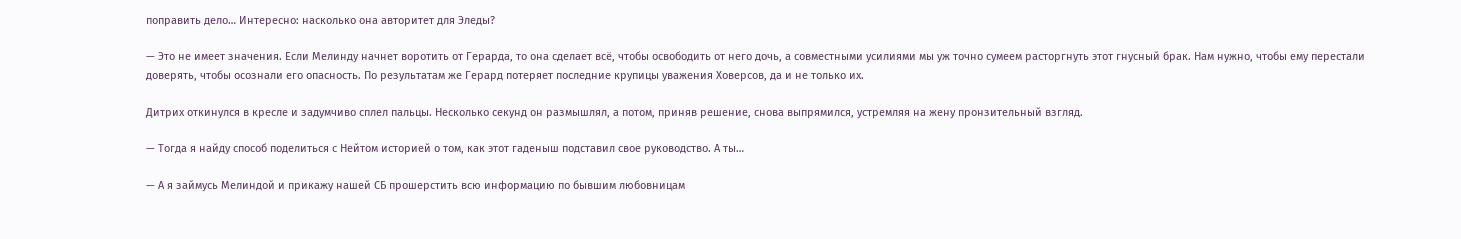поправить дело… Интересно: насколько она авторитет для Эледы?

— Это не имеет значения. Если Мелинду начнет воротить от Герарда, то она сделает всё, чтобы освободить от него дочь, а совместными усилиями мы уж точно сумеем расторгнуть этот гнусный брак. Нам нужно, чтобы ему перестали доверять, чтобы осознали его опасность. По результатам же Герард потеряет последние крупицы уважения Ховерсов, да и не только их.

Дитрих откинулся в кресле и задумчиво сплел пальцы. Несколько секунд он размышлял, а потом, приняв решение, снова выпрямился, устремляя на жену пронзительный взгляд.

— Тогда я найду способ поделиться с Нейтом историей о том, как этот гаденыш подставил свое руководство. А ты…

— А я займусь Мелиндой и прикажу нашей СБ прошерстить всю информацию по бывшим любовницам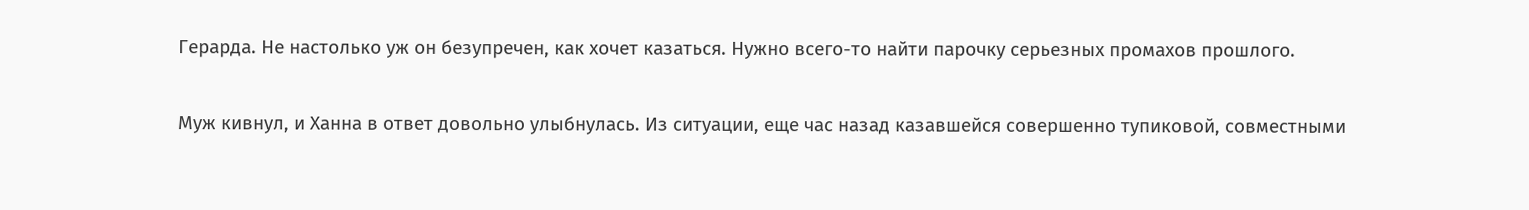Герарда. Не настолько уж он безупречен, как хочет казаться. Нужно всего-то найти парочку серьезных промахов прошлого.

Муж кивнул, и Ханна в ответ довольно улыбнулась. Из ситуации, еще час назад казавшейся совершенно тупиковой, совместными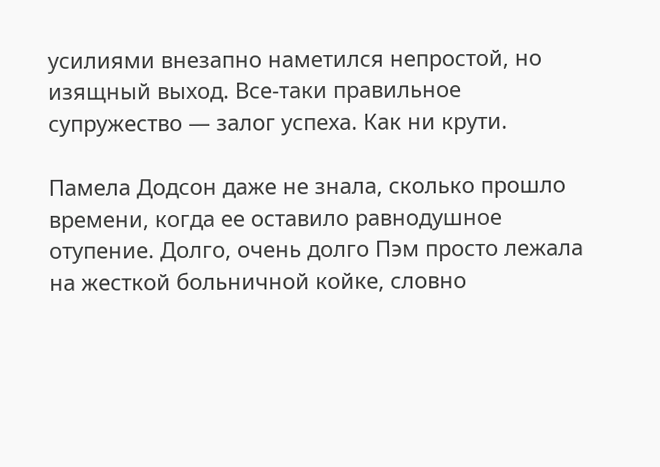усилиями внезапно наметился непростой, но изящный выход. Все-таки правильное супружество — залог успеха. Как ни крути.

Памела Додсон даже не знала, сколько прошло времени, когда ее оставило равнодушное отупение. Долго, очень долго Пэм просто лежала на жесткой больничной койке, словно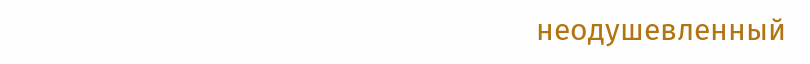неодушевленный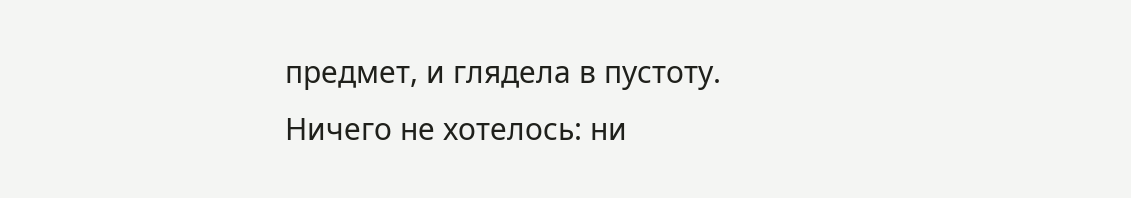предмет, и глядела в пустоту. Ничего не хотелось: ни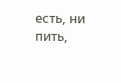есть, ни пить,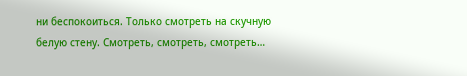ни беспокоиться. Только смотреть на скучную белую стену. Смотреть, смотреть, смотреть…